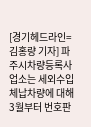[경기헤드라인=김홍량 기자] 파주시차량등록사업소는 세외수입 체납차량에 대해 3월부터 번호판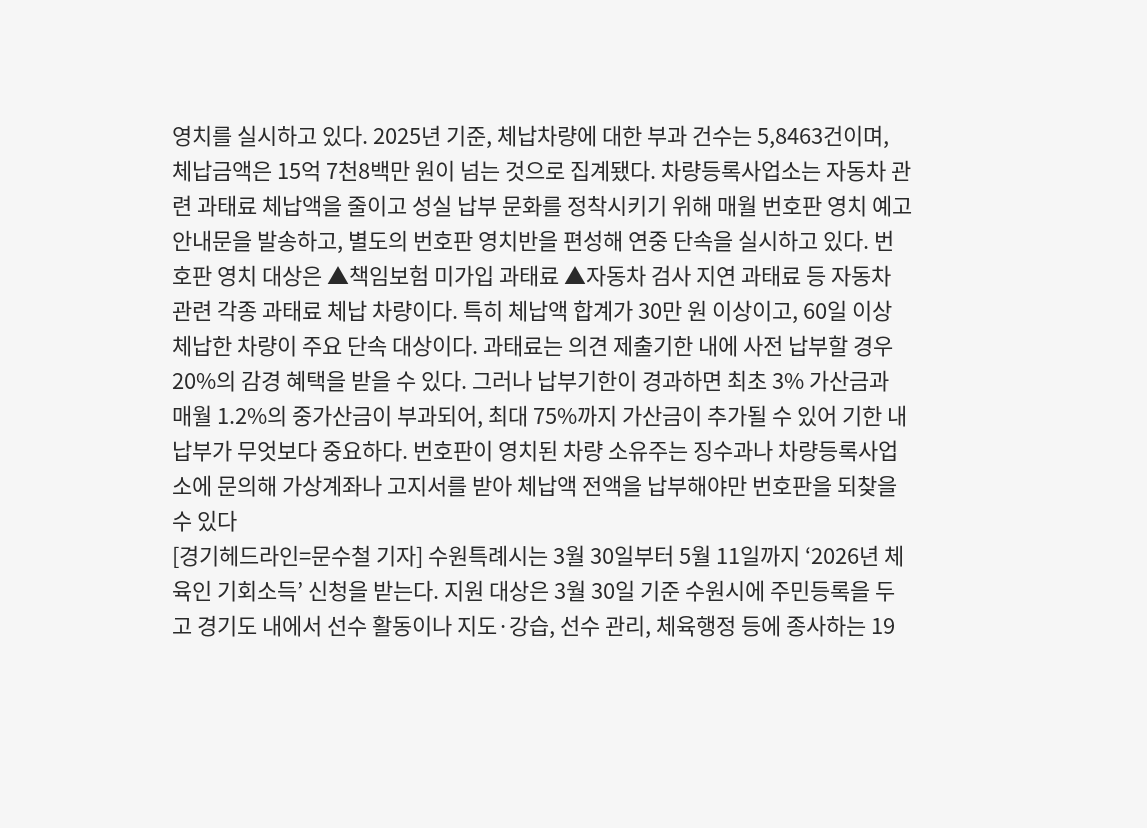영치를 실시하고 있다. 2025년 기준, 체납차량에 대한 부과 건수는 5,8463건이며, 체납금액은 15억 7천8백만 원이 넘는 것으로 집계됐다. 차량등록사업소는 자동차 관련 과태료 체납액을 줄이고 성실 납부 문화를 정착시키기 위해 매월 번호판 영치 예고 안내문을 발송하고, 별도의 번호판 영치반을 편성해 연중 단속을 실시하고 있다. 번호판 영치 대상은 ▲책임보험 미가입 과태료 ▲자동차 검사 지연 과태료 등 자동차 관련 각종 과태료 체납 차량이다. 특히 체납액 합계가 30만 원 이상이고, 60일 이상 체납한 차량이 주요 단속 대상이다. 과태료는 의견 제출기한 내에 사전 납부할 경우 20%의 감경 혜택을 받을 수 있다. 그러나 납부기한이 경과하면 최초 3% 가산금과 매월 1.2%의 중가산금이 부과되어, 최대 75%까지 가산금이 추가될 수 있어 기한 내 납부가 무엇보다 중요하다. 번호판이 영치된 차량 소유주는 징수과나 차량등록사업소에 문의해 가상계좌나 고지서를 받아 체납액 전액을 납부해야만 번호판을 되찾을 수 있다
[경기헤드라인=문수철 기자] 수원특례시는 3월 30일부터 5월 11일까지 ‘2026년 체육인 기회소득’ 신청을 받는다. 지원 대상은 3월 30일 기준 수원시에 주민등록을 두고 경기도 내에서 선수 활동이나 지도·강습, 선수 관리, 체육행정 등에 종사하는 19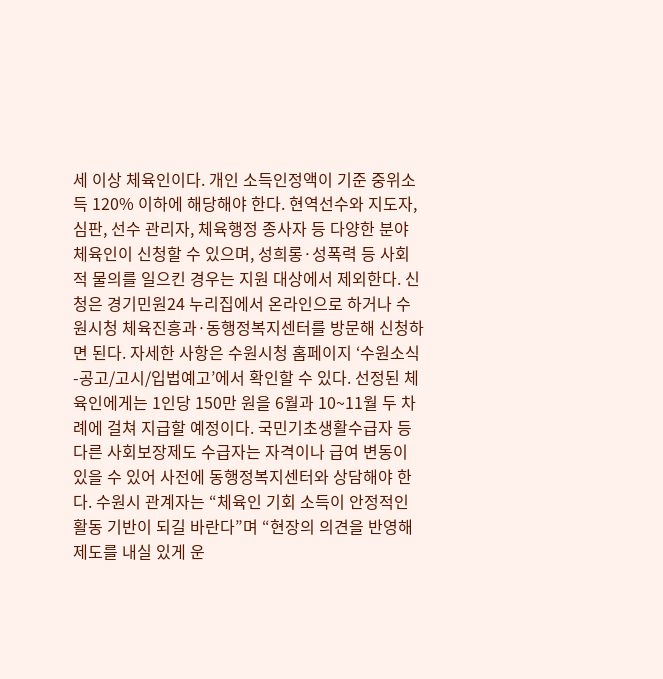세 이상 체육인이다. 개인 소득인정액이 기준 중위소득 120% 이하에 해당해야 한다. 현역선수와 지도자, 심판, 선수 관리자, 체육행정 종사자 등 다양한 분야 체육인이 신청할 수 있으며, 성희롱·성폭력 등 사회적 물의를 일으킨 경우는 지원 대상에서 제외한다. 신청은 경기민원24 누리집에서 온라인으로 하거나 수원시청 체육진흥과·동행정복지센터를 방문해 신청하면 된다. 자세한 사항은 수원시청 홈페이지 ‘수원소식-공고/고시/입법예고’에서 확인할 수 있다. 선정된 체육인에게는 1인당 150만 원을 6월과 10~11월 두 차례에 걸쳐 지급할 예정이다. 국민기초생활수급자 등 다른 사회보장제도 수급자는 자격이나 급여 변동이 있을 수 있어 사전에 동행정복지센터와 상담해야 한다. 수원시 관계자는 “체육인 기회 소득이 안정적인 활동 기반이 되길 바란다”며 “현장의 의견을 반영해 제도를 내실 있게 운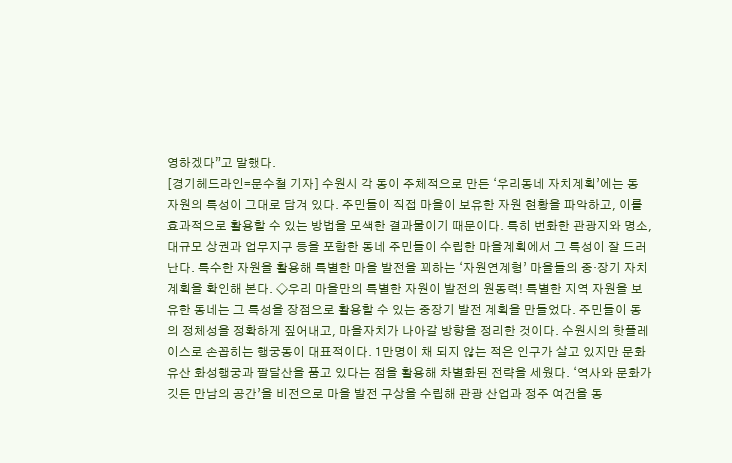영하겠다”고 말했다.
[경기헤드라인=문수철 기자] 수원시 각 동이 주체적으로 만든 ‘우리동네 자치계획’에는 동 자원의 특성이 그대로 담겨 있다. 주민들이 직접 마을이 보유한 자원 현황을 파악하고, 이를 효과적으로 활용할 수 있는 방법을 모색한 결과물이기 때문이다. 특히 번화한 관광지와 명소, 대규모 상권과 업무지구 등을 포함한 동네 주민들이 수립한 마을계획에서 그 특성이 잘 드러난다. 특수한 자원을 활용해 특별한 마을 발전을 꾀하는 ‘자원연계형’ 마을들의 중·장기 자치계획을 확인해 본다. ◇우리 마을만의 특별한 자원이 발전의 원동력! 특별한 지역 자원을 보유한 동네는 그 특성을 장점으로 활용할 수 있는 중장기 발전 계획을 만들었다. 주민들이 동의 정체성을 정확하게 짚어내고, 마을자치가 나아갈 방향을 정리한 것이다. 수원시의 핫플레이스로 손꼽히는 행궁동이 대표적이다. 1만명이 채 되지 않는 적은 인구가 살고 있지만 문화유산 화성행궁과 팔달산을 품고 있다는 점을 활용해 차별화된 전략을 세웠다. ‘역사와 문화가 깃든 만남의 공간’을 비전으로 마을 발전 구상을 수립해 관광 산업과 정주 여건을 동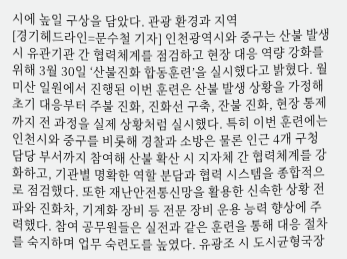시에 높일 구상을 담았다. 관광 환경과 지역
[경기헤드라인=문수철 기자] 인천광역시와 중구는 산불 발생 시 유관기관 간 협력체계를 점검하고 현장 대응 역량 강화를 위해 3월 30일 ‘산불진화 합동훈련’을 실시했다고 밝혔다. 월미산 일원에서 진행된 이번 훈련은 산불 발생 상황을 가정해 초기 대응부터 주불 진화, 진화선 구축, 잔불 진화, 현장 통제까지 전 과정을 실제 상황처럼 실시했다. 특히 이번 훈련에는 인천시와 중구를 비롯해 경찰과 소방은 물론 인근 4개 구청 담당 부서까지 참여해 산불 확산 시 지자체 간 협력체계를 강화하고, 기관별 명확한 역할 분담과 협력 시스템을 종합적으로 점검했다. 또한 재난안전통신망을 활용한 신속한 상황 전파와 진화차, 기계화 장비 등 전문 장비 운용 능력 향상에 주력했다. 참여 공무원들은 실전과 같은 훈련을 통해 대응 절차를 숙지하며 업무 숙련도를 높였다. 유광조 시 도시균형국장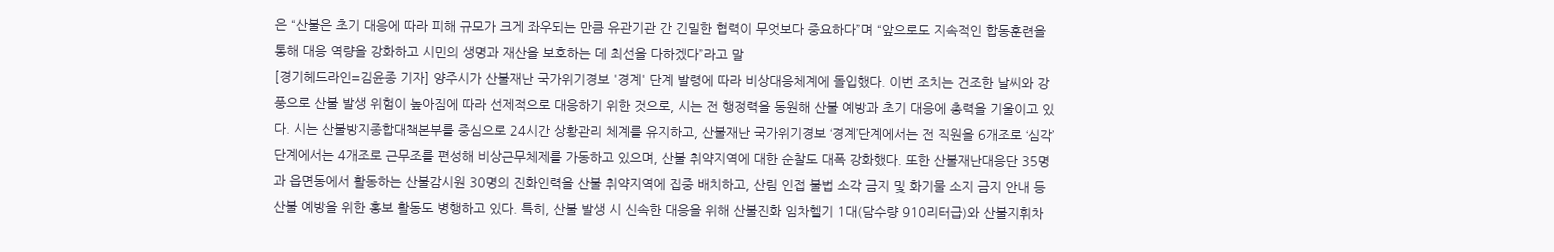은 “산불은 초기 대응에 따라 피해 규모가 크게 좌우되는 만큼 유관기관 간 긴밀한 협력이 무엇보다 중요하다”며 “앞으로도 지속적인 합동훈련을 통해 대응 역량을 강화하고 시민의 생명과 재산을 보호하는 데 최선을 다하겠다”라고 말
[경기헤드라인=김윤종 기자] 양주시가 산불재난 국가위기경보 '경계' 단계 발령에 따라 비상대응체계에 돌입했다. 이번 조치는 건조한 날씨와 강풍으로 산불 발생 위험이 높아짐에 따라 선제적으로 대응하기 위한 것으로, 시는 전 행정력을 동원해 산불 예방과 초기 대응에 총력을 기울이고 있다. 시는 산불방지종합대책본부를 중심으로 24시간 상황관리 체계를 유지하고, 산불재난 국가위기경보 ‘경계’단계에서는 전 직원을 6개조로 ‘심각’단계에서는 4개조로 근무조를 편성해 비상근무체제를 가동하고 있으며, 산불 취약지역에 대한 순찰도 대폭 강화했다. 또한 산불재난대응단 35명과 읍면동에서 활동하는 산불감시원 30명의 진화인력을 산불 취약지역에 집중 배치하고, 산림 인접 불법 소각 금지 및 화기물 소지 금지 안내 등 산불 예방을 위한 홍보 활동도 병행하고 있다. 특히, 산불 발생 시 신속한 대응을 위해 산불진화 임차헬기 1대(담수량 910리터급)와 산불지휘차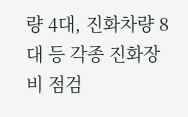량 4대, 진화차량 8대 등 각종 진화장비 점검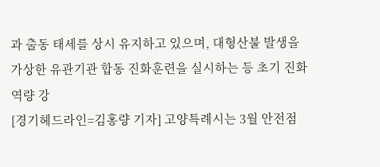과 출동 태세를 상시 유지하고 있으며, 대형산불 발생을 가상한 유관기관 합동 진화훈련을 실시하는 등 초기 진화 역량 강
[경기헤드라인=김홍량 기자] 고양특례시는 3월 안전점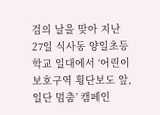검의 날을 맞아 지난 27일 식사동 양일초등학교 일대에서 ‘어린이 보호구역 횡단보도 앞, 일단 멈춤’ 캠페인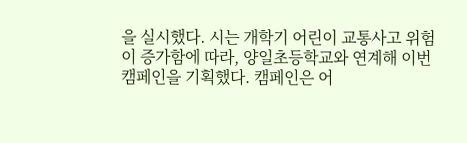을 실시했다. 시는 개학기 어린이 교통사고 위험이 증가함에 따라, 양일초등학교와 연계해 이번 캠페인을 기획했다. 캠페인은 어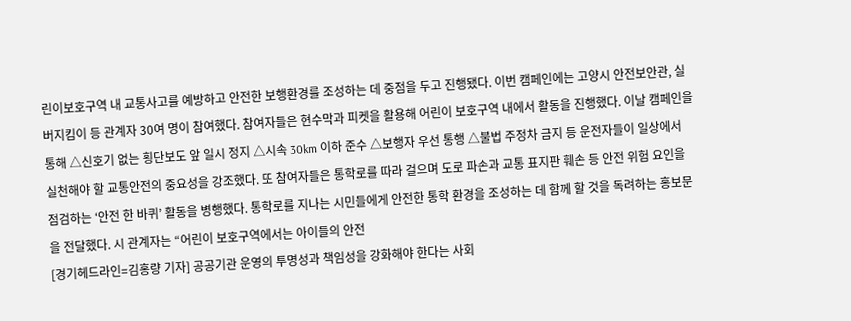린이보호구역 내 교통사고를 예방하고 안전한 보행환경를 조성하는 데 중점을 두고 진행됐다. 이번 캠페인에는 고양시 안전보안관, 실버지킴이 등 관계자 30여 명이 참여했다. 참여자들은 현수막과 피켓을 활용해 어린이 보호구역 내에서 활동을 진행했다. 이날 캠페인을 통해 △신호기 없는 횡단보도 앞 일시 정지 △시속 30km 이하 준수 △보행자 우선 통행 △불법 주정차 금지 등 운전자들이 일상에서 실천해야 할 교통안전의 중요성을 강조했다. 또 참여자들은 통학로를 따라 걸으며 도로 파손과 교통 표지판 훼손 등 안전 위험 요인을 점검하는 ‘안전 한 바퀴’ 활동을 병행했다. 통학로를 지나는 시민들에게 안전한 통학 환경을 조성하는 데 함께 할 것을 독려하는 홍보문을 전달했다. 시 관계자는 “어린이 보호구역에서는 아이들의 안전
[경기헤드라인=김홍량 기자] 공공기관 운영의 투명성과 책임성을 강화해야 한다는 사회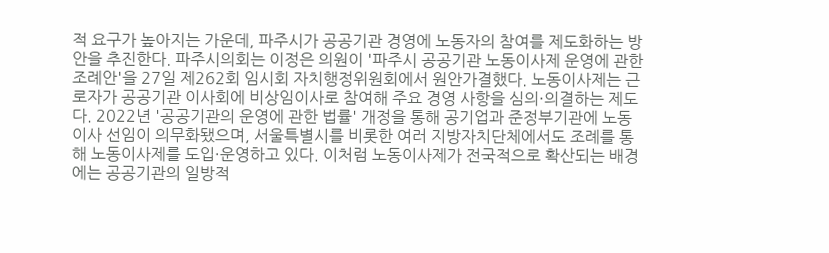적 요구가 높아지는 가운데, 파주시가 공공기관 경영에 노동자의 참여를 제도화하는 방안을 추진한다. 파주시의회는 이정은 의원이 '파주시 공공기관 노동이사제 운영에 관한 조례안'을 27일 제262회 임시회 자치행정위원회에서 원안가결했다. 노동이사제는 근로자가 공공기관 이사회에 비상임이사로 참여해 주요 경영 사항을 심의·의결하는 제도다. 2022년 '공공기관의 운영에 관한 법률' 개정을 통해 공기업과 준정부기관에 노동이사 선임이 의무화됐으며, 서울특별시를 비롯한 여러 지방자치단체에서도 조례를 통해 노동이사제를 도입·운영하고 있다. 이처럼 노동이사제가 전국적으로 확산되는 배경에는 공공기관의 일방적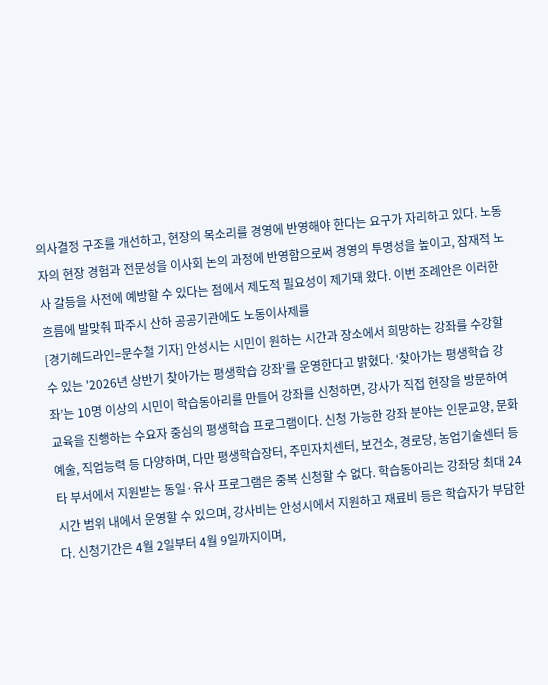의사결정 구조를 개선하고, 현장의 목소리를 경영에 반영해야 한다는 요구가 자리하고 있다. 노동자의 현장 경험과 전문성을 이사회 논의 과정에 반영함으로써 경영의 투명성을 높이고, 잠재적 노사 갈등을 사전에 예방할 수 있다는 점에서 제도적 필요성이 제기돼 왔다. 이번 조례안은 이러한 흐름에 발맞춰 파주시 산하 공공기관에도 노동이사제를
[경기헤드라인=문수철 기자] 안성시는 시민이 원하는 시간과 장소에서 희망하는 강좌를 수강할 수 있는 '2026년 상반기 찾아가는 평생학습 강좌'를 운영한다고 밝혔다. ‘찾아가는 평생학습 강좌’는 10명 이상의 시민이 학습동아리를 만들어 강좌를 신청하면, 강사가 직접 현장을 방문하여 교육을 진행하는 수요자 중심의 평생학습 프로그램이다. 신청 가능한 강좌 분야는 인문교양, 문화예술, 직업능력 등 다양하며, 다만 평생학습장터, 주민자치센터, 보건소, 경로당, 농업기술센터 등 타 부서에서 지원받는 동일·유사 프로그램은 중복 신청할 수 없다. 학습동아리는 강좌당 최대 24시간 범위 내에서 운영할 수 있으며, 강사비는 안성시에서 지원하고 재료비 등은 학습자가 부담한다. 신청기간은 4월 2일부터 4월 9일까지이며,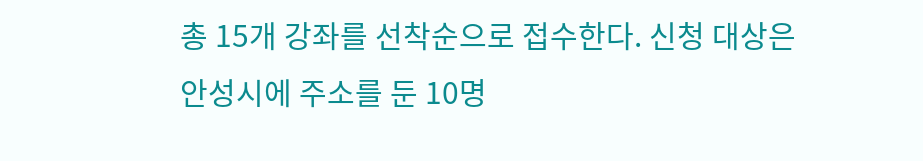총 15개 강좌를 선착순으로 접수한다. 신청 대상은 안성시에 주소를 둔 10명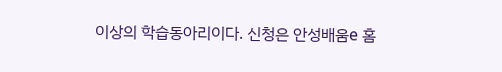이상의 학습동아리이다. 신청은 안성배움e 홈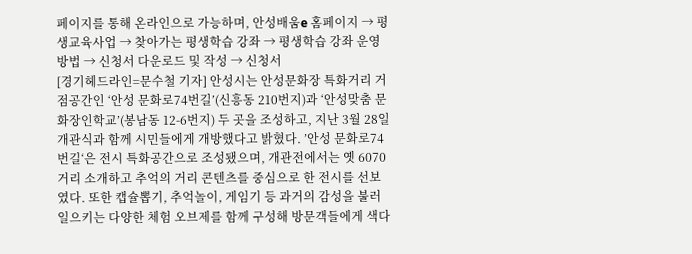페이지를 통해 온라인으로 가능하며, 안성배움e 홈페이지 → 평생교육사업 → 찾아가는 평생학습 강좌 → 평생학습 강좌 운영방법 → 신청서 다운로드 및 작성 → 신청서
[경기헤드라인=문수철 기자] 안성시는 안성문화장 특화거리 거점공간인 ‘안성 문화로74번길’(신흥동 210번지)과 ‘안성맞춤 문화장인학교’(봉남동 12-6번지) 두 곳을 조성하고, 지난 3월 28일 개관식과 함께 시민들에게 개방했다고 밝혔다. ’안성 문화로74번길‘은 전시 특화공간으로 조성됐으며, 개관전에서는 옛 6070거리 소개하고 추억의 거리 콘텐츠를 중심으로 한 전시를 선보였다. 또한 캡슐뽑기, 추억놀이, 게임기 등 과거의 감성을 불러일으키는 다양한 체험 오브제를 함께 구성해 방문객들에게 색다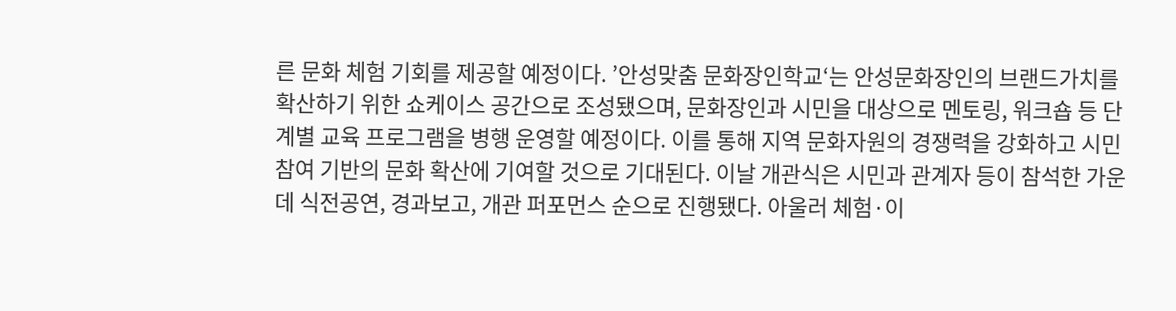른 문화 체험 기회를 제공할 예정이다. ’안성맞춤 문화장인학교‘는 안성문화장인의 브랜드가치를 확산하기 위한 쇼케이스 공간으로 조성됐으며, 문화장인과 시민을 대상으로 멘토링, 워크숍 등 단계별 교육 프로그램을 병행 운영할 예정이다. 이를 통해 지역 문화자원의 경쟁력을 강화하고 시민 참여 기반의 문화 확산에 기여할 것으로 기대된다. 이날 개관식은 시민과 관계자 등이 참석한 가운데 식전공연, 경과보고, 개관 퍼포먼스 순으로 진행됐다. 아울러 체험·이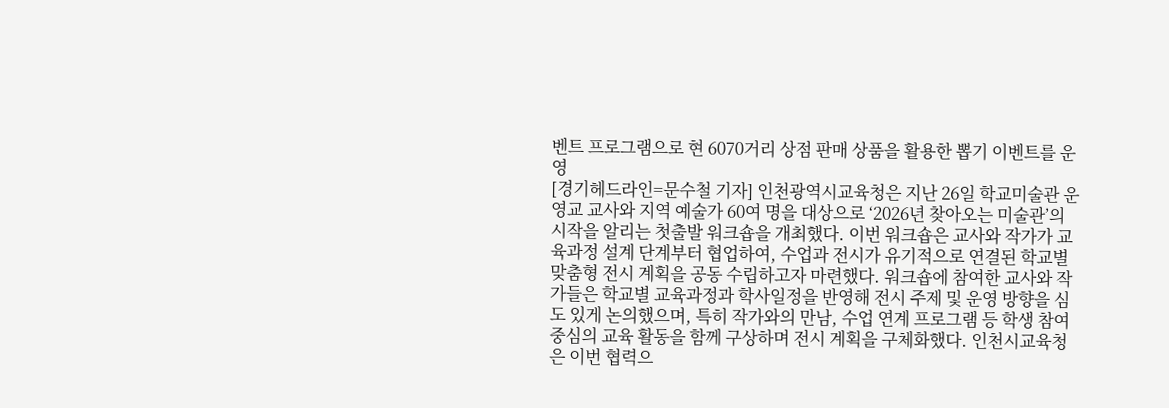벤트 프로그램으로 현 6070거리 상점 판매 상품을 활용한 뽑기 이벤트를 운영
[경기헤드라인=문수철 기자] 인천광역시교육청은 지난 26일 학교미술관 운영교 교사와 지역 예술가 60여 명을 대상으로 ‘2026년 찾아오는 미술관’의 시작을 알리는 첫출발 워크숍을 개최했다. 이번 워크숍은 교사와 작가가 교육과정 설계 단계부터 협업하여, 수업과 전시가 유기적으로 연결된 학교별 맞춤형 전시 계획을 공동 수립하고자 마련했다. 워크숍에 참여한 교사와 작가들은 학교별 교육과정과 학사일정을 반영해 전시 주제 및 운영 방향을 심도 있게 논의했으며, 특히 작가와의 만남, 수업 연계 프로그램 등 학생 참여 중심의 교육 활동을 함께 구상하며 전시 계획을 구체화했다. 인천시교육청은 이번 협력으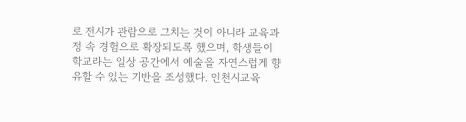로 전시가 관람으로 그치는 것이 아니라 교육과정 속 경험으로 확장되도록 했으며, 학생들이 학교라는 일상 공간에서 예술을 자연스럽게 향유할 수 있는 기반을 조성했다. 인천시교육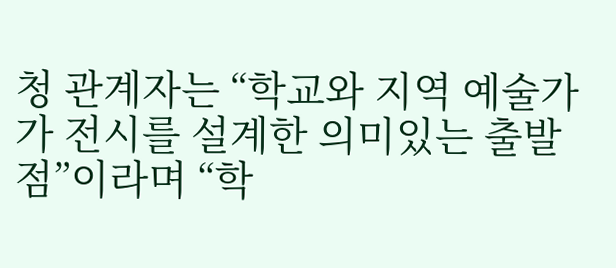청 관계자는 “학교와 지역 예술가가 전시를 설계한 의미있는 출발점”이라며 “학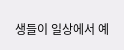생들이 일상에서 예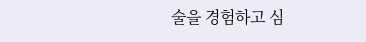술을 경험하고 심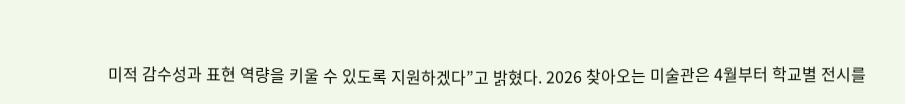미적 감수성과 표현 역량을 키울 수 있도록 지원하겠다”고 밝혔다. 2026 찾아오는 미술관은 4월부터 학교별 전시를